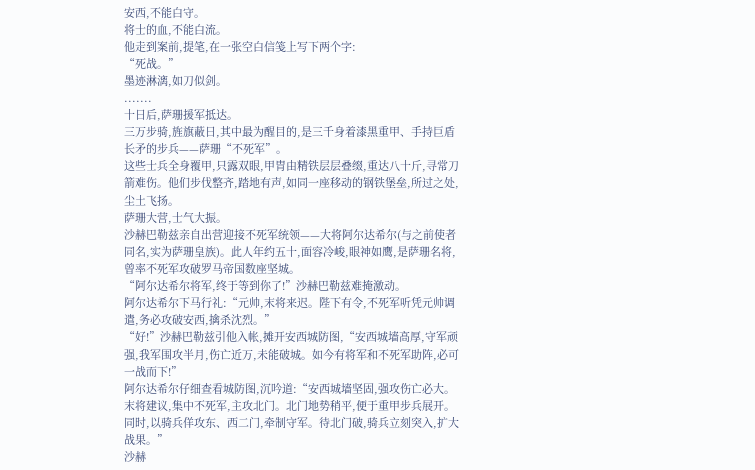安西,不能白守。
将士的血,不能白流。
他走到案前,提笔,在一张空白信笺上写下两个字:
“死战。”
墨迹淋漓,如刀似剑。
.......
十日后,萨珊援军抵达。
三万步骑,旌旗蔽日,其中最为醒目的,是三千身着漆黑重甲、手持巨盾长矛的步兵——萨珊“不死军”。
这些士兵全身覆甲,只露双眼,甲胄由精铁层层叠缀,重达八十斤,寻常刀箭难伤。他们步伐整齐,踏地有声,如同一座移动的钢铁堡垒,所过之处,尘土飞扬。
萨珊大营,士气大振。
沙赫巴勒兹亲自出营迎接不死军统领——大将阿尔达希尔(与之前使者同名,实为萨珊皇族)。此人年约五十,面容冷峻,眼神如鹰,是萨珊名将,曾率不死军攻破罗马帝国数座坚城。
“阿尔达希尔将军,终于等到你了!”沙赫巴勒兹难掩激动。
阿尔达希尔下马行礼:“元帅,末将来迟。陛下有令,不死军听凭元帅调遣,务必攻破安西,擒杀沈烈。”
“好!”沙赫巴勒兹引他入帐,摊开安西城防图,“安西城墙高厚,守军顽强,我军围攻半月,伤亡近万,未能破城。如今有将军和不死军助阵,必可一战而下!”
阿尔达希尔仔细查看城防图,沉吟道:“安西城墙坚固,强攻伤亡必大。末将建议,集中不死军,主攻北门。北门地势稍平,便于重甲步兵展开。同时,以骑兵佯攻东、西二门,牵制守军。待北门破,骑兵立刻突入,扩大战果。”
沙赫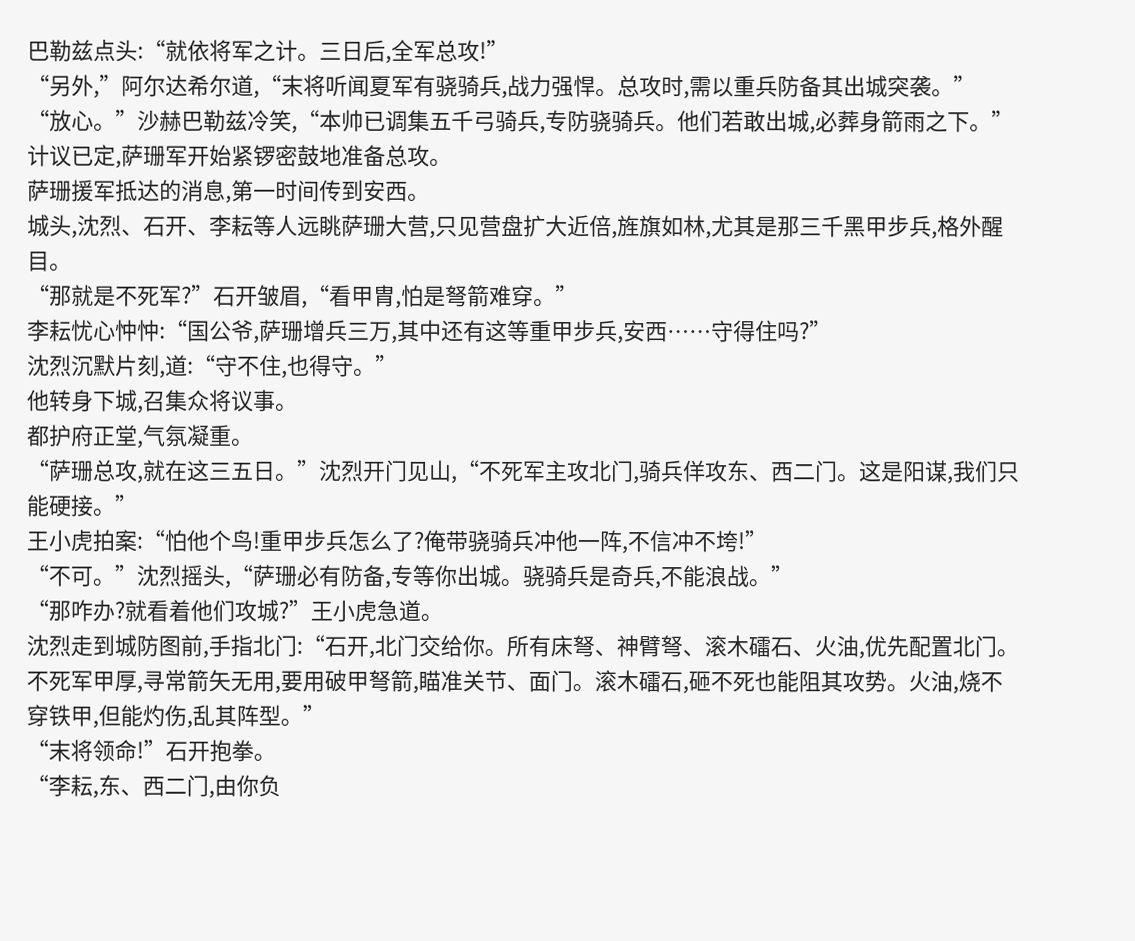巴勒兹点头:“就依将军之计。三日后,全军总攻!”
“另外,”阿尔达希尔道,“末将听闻夏军有骁骑兵,战力强悍。总攻时,需以重兵防备其出城突袭。”
“放心。”沙赫巴勒兹冷笑,“本帅已调集五千弓骑兵,专防骁骑兵。他们若敢出城,必葬身箭雨之下。”
计议已定,萨珊军开始紧锣密鼓地准备总攻。
萨珊援军抵达的消息,第一时间传到安西。
城头,沈烈、石开、李耘等人远眺萨珊大营,只见营盘扩大近倍,旌旗如林,尤其是那三千黑甲步兵,格外醒目。
“那就是不死军?”石开皱眉,“看甲胄,怕是弩箭难穿。”
李耘忧心忡忡:“国公爷,萨珊增兵三万,其中还有这等重甲步兵,安西……守得住吗?”
沈烈沉默片刻,道:“守不住,也得守。”
他转身下城,召集众将议事。
都护府正堂,气氛凝重。
“萨珊总攻,就在这三五日。”沈烈开门见山,“不死军主攻北门,骑兵佯攻东、西二门。这是阳谋,我们只能硬接。”
王小虎拍案:“怕他个鸟!重甲步兵怎么了?俺带骁骑兵冲他一阵,不信冲不垮!”
“不可。”沈烈摇头,“萨珊必有防备,专等你出城。骁骑兵是奇兵,不能浪战。”
“那咋办?就看着他们攻城?”王小虎急道。
沈烈走到城防图前,手指北门:“石开,北门交给你。所有床弩、神臂弩、滚木礌石、火油,优先配置北门。不死军甲厚,寻常箭矢无用,要用破甲弩箭,瞄准关节、面门。滚木礌石,砸不死也能阻其攻势。火油,烧不穿铁甲,但能灼伤,乱其阵型。”
“末将领命!”石开抱拳。
“李耘,东、西二门,由你负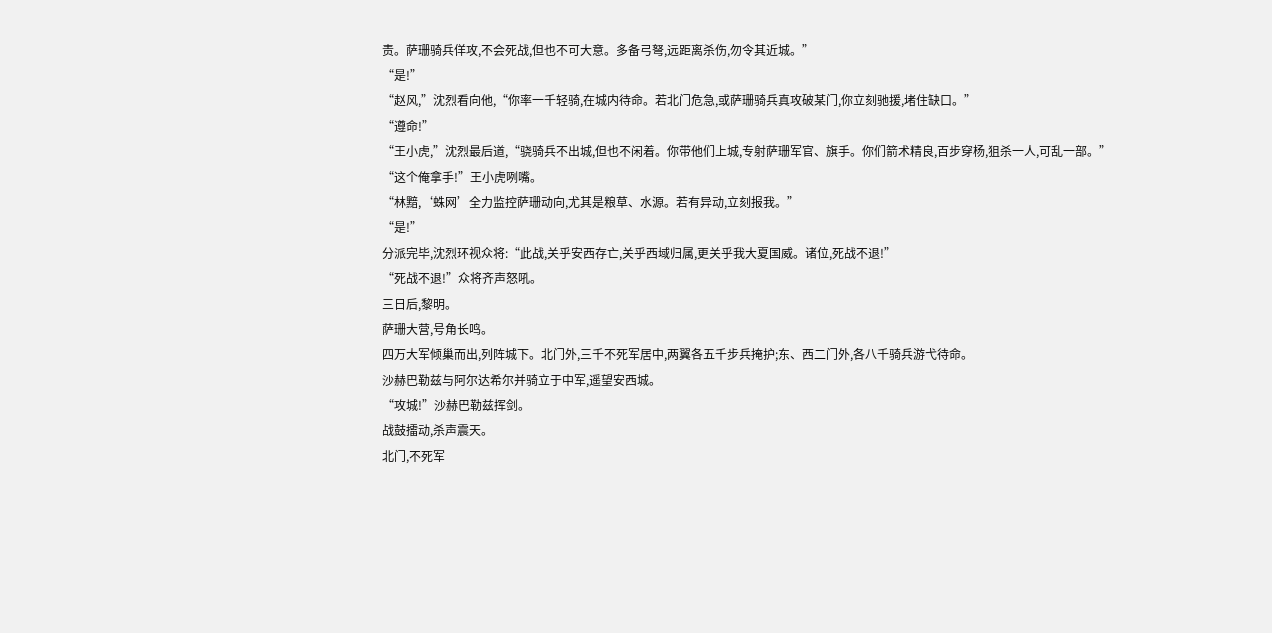责。萨珊骑兵佯攻,不会死战,但也不可大意。多备弓弩,远距离杀伤,勿令其近城。”
“是!”
“赵风,”沈烈看向他,“你率一千轻骑,在城内待命。若北门危急,或萨珊骑兵真攻破某门,你立刻驰援,堵住缺口。”
“遵命!”
“王小虎,”沈烈最后道,“骁骑兵不出城,但也不闲着。你带他们上城,专射萨珊军官、旗手。你们箭术精良,百步穿杨,狙杀一人,可乱一部。”
“这个俺拿手!”王小虎咧嘴。
“林黯,‘蛛网’全力监控萨珊动向,尤其是粮草、水源。若有异动,立刻报我。”
“是!”
分派完毕,沈烈环视众将:“此战,关乎安西存亡,关乎西域归属,更关乎我大夏国威。诸位,死战不退!”
“死战不退!”众将齐声怒吼。
三日后,黎明。
萨珊大营,号角长鸣。
四万大军倾巢而出,列阵城下。北门外,三千不死军居中,两翼各五千步兵掩护;东、西二门外,各八千骑兵游弋待命。
沙赫巴勒兹与阿尔达希尔并骑立于中军,遥望安西城。
“攻城!”沙赫巴勒兹挥剑。
战鼓擂动,杀声震天。
北门,不死军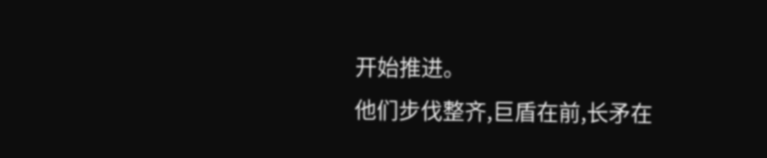开始推进。
他们步伐整齐,巨盾在前,长矛在